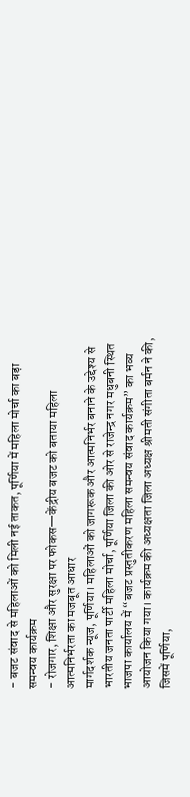- बजट संवाद से महिलाओं को मिली नई ताकत, पूर्णिया में महिला मोर्चा का बड़ा समन्वय कार्यक्रम
- रोजगार, शिक्षा और सुरक्षा पर फोकस—केंद्रीय बजट को बताया महिला आत्मनिर्भरता का मजबूत आधार
मार्गदर्शक न्यूज, पूर्णिया। महिलाओं को जागरूक और आत्मनिर्भर बनाने के उद्देश्य से भारतीय जनता पार्टी महिला मोर्चा, पूर्णिया जिला की ओर से राजेन्द्र नगर मधुबनी स्थित भाजपा कार्यालय में “बजट प्रस्तुतीकरण महिला समन्वय संवाद कार्यक्रम” का भव्य आयोजन किया गया। कार्यक्रम की अध्यक्षता जिला अध्यक्ष श्रीमती संगीता बर्मन ने की, जिसमें पूर्णिया,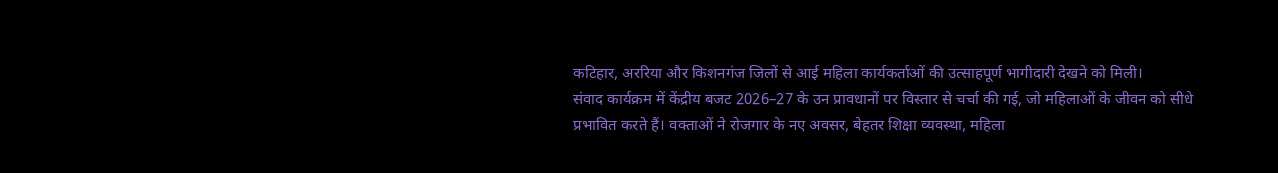कटिहार, अररिया और किशनगंज जिलों से आई महिला कार्यकर्ताओं की उत्साहपूर्ण भागीदारी देखने को मिली।
संवाद कार्यक्रम में केंद्रीय बजट 2026–27 के उन प्रावधानों पर विस्तार से चर्चा की गई, जो महिलाओं के जीवन को सीधे प्रभावित करते हैं। वक्ताओं ने रोजगार के नए अवसर, बेहतर शिक्षा व्यवस्था, महिला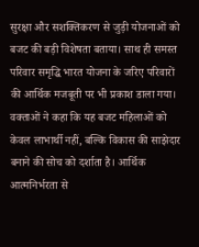सुरक्षा और सशक्तिकरण से जुड़ी योजनाओं को बजट की बड़ी विशेषता बताया। साथ ही समस्त परिवार समृद्धि भारत योजना के जरिए परिवारों की आर्थिक मजबूती पर भी प्रकाश डाला गया।
वक्ताओं ने कहा कि यह बजट महिलाओं को केवल लाभार्थी नहीं, बल्कि विकास की साझेदार बनाने की सोच को दर्शाता है। आर्थिक आत्मनिर्भरता से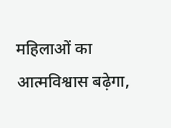महिलाओं का आत्मविश्वास बढ़ेगा,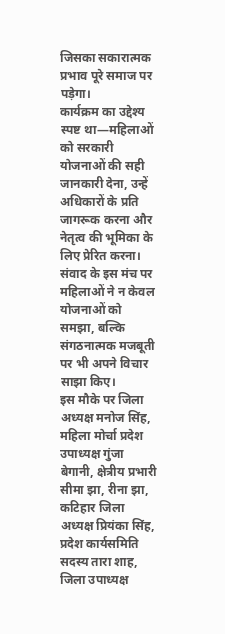जिसका सकारात्मक प्रभाव पूरे समाज पर पड़ेगा।
कार्यक्रम का उद्देश्य स्पष्ट था—महिलाओं को सरकारी योजनाओं की सही जानकारी देना, उन्हें अधिकारों के प्रति जागरूक करना और नेतृत्व की भूमिका के लिए प्रेरित करना। संवाद के इस मंच पर महिलाओं ने न केवल योजनाओं को समझा, बल्कि संगठनात्मक मजबूती पर भी अपने विचार साझा किए।
इस मौके पर जिला अध्यक्ष मनोज सिंह, महिला मोर्चा प्रदेश उपाध्यक्ष गुंजा बेगानी, क्षेत्रीय प्रभारी सीमा झा, रीना झा, कटिहार जिला अध्यक्ष प्रियंका सिंह, प्रदेश कार्यसमिति सदस्य तारा शाह, जिला उपाध्यक्ष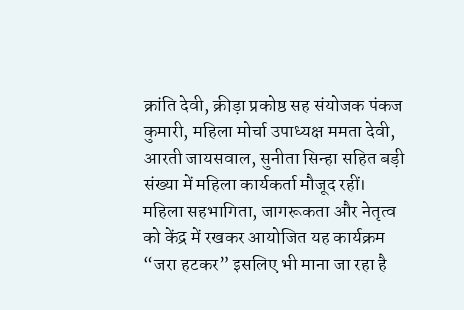क्रांति देवी, क्रीड़ा प्रकोष्ठ सह संयोजक पंकज कुमारी, महिला मोर्चा उपाध्यक्ष ममता देवी, आरती जायसवाल, सुनीता सिन्हा सहित बड़ी संख्या में महिला कार्यकर्ता मौजूद रहीं।
महिला सहभागिता, जागरूकता और नेतृत्व को केंद्र में रखकर आयोजित यह कार्यक्रम “जरा हटकर” इसलिए भी माना जा रहा है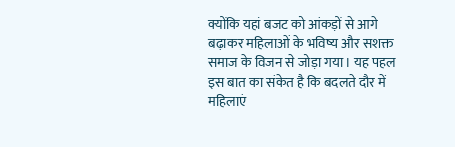क्योंकि यहां बजट को आंकड़ों से आगे बढ़ाकर महिलाओं के भविष्य और सशक्त समाज के विजन से जोड़ा गया। यह पहल इस बात का संकेत है कि बदलते दौर में महिलाएं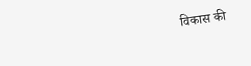विकास की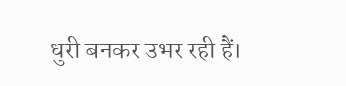धुरी बनकर उभर रही हैं।